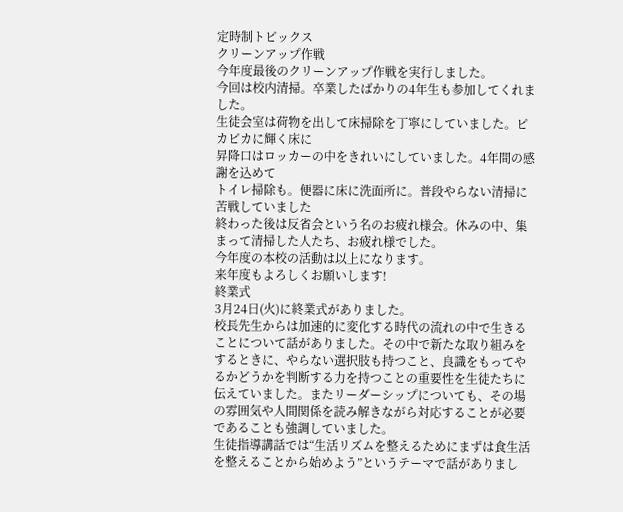定時制トピックス
クリーンアップ作戦
今年度最後のクリーンアップ作戦を実行しました。
今回は校内清掃。卒業したばかりの4年生も参加してくれました。
生徒会室は荷物を出して床掃除を丁寧にしていました。ピカピカに輝く床に
昇降口はロッカーの中をきれいにしていました。4年間の感謝を込めて
トイレ掃除も。便器に床に洗面所に。普段やらない清掃に苦戦していました
終わった後は反省会という名のお疲れ様会。休みの中、集まって清掃した人たち、お疲れ様でした。
今年度の本校の活動は以上になります。
来年度もよろしくお願いします!
終業式
3月24日(火)に終業式がありました。
校長先生からは加速的に変化する時代の流れの中で生きることについて話がありました。その中で新たな取り組みをするときに、やらない選択肢も持つこと、良識をもってやるかどうかを判断する力を持つことの重要性を生徒たちに伝えていました。またリーダーシップについても、その場の雰囲気や人間関係を読み解きながら対応することが必要であることも強調していました。
生徒指導講話では“生活リズムを整えるためにまずは食生活を整えることから始めよう”というテーマで話がありまし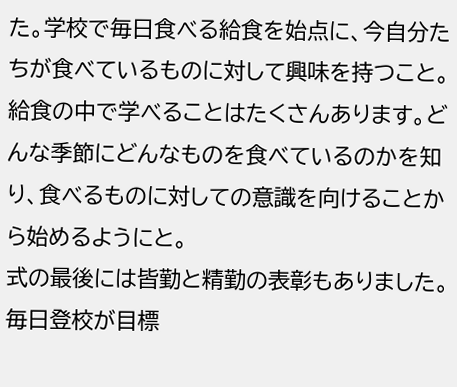た。学校で毎日食べる給食を始点に、今自分たちが食べているものに対して興味を持つこと。給食の中で学べることはたくさんあります。どんな季節にどんなものを食べているのかを知り、食べるものに対しての意識を向けることから始めるようにと。
式の最後には皆勤と精勤の表彰もありました。毎日登校が目標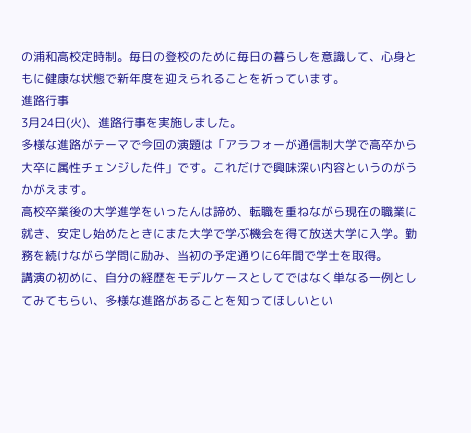の浦和高校定時制。毎日の登校のために毎日の暮らしを意識して、心身ともに健康な状態で新年度を迎えられることを祈っています。
進路行事
3月24日(火)、進路行事を実施しました。
多様な進路がテーマで今回の演題は「アラフォーが通信制大学で高卒から大卒に属性チェンジした件」です。これだけで興味深い内容というのがうかがえます。
高校卒業後の大学進学をいったんは諦め、転職を重ねながら現在の職業に就き、安定し始めたときにまた大学で学ぶ機会を得て放送大学に入学。勤務を続けながら学問に励み、当初の予定通りに6年間で学士を取得。
講演の初めに、自分の経歴をモデルケースとしてではなく単なる一例としてみてもらい、多様な進路があることを知ってほしいとい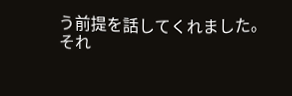う前提を話してくれました。
それ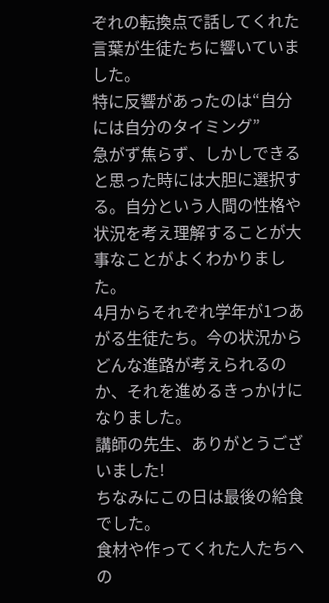ぞれの転換点で話してくれた言葉が生徒たちに響いていました。
特に反響があったのは“自分には自分のタイミング”
急がず焦らず、しかしできると思った時には大胆に選択する。自分という人間の性格や状況を考え理解することが大事なことがよくわかりました。
4月からそれぞれ学年が1つあがる生徒たち。今の状況からどんな進路が考えられるのか、それを進めるきっかけになりました。
講師の先生、ありがとうございました!
ちなみにこの日は最後の給食でした。
食材や作ってくれた人たちへの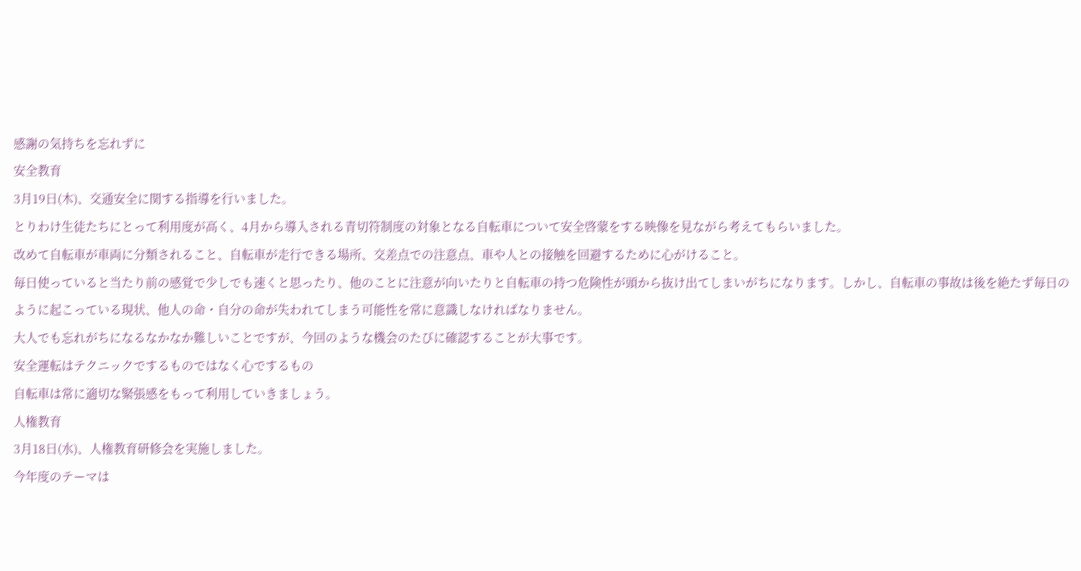感謝の気持ちを忘れずに
安全教育
3月19日(木)、交通安全に関する指導を行いました。
とりわけ生徒たちにとって利用度が高く、4月から導入される青切符制度の対象となる自転車について安全啓蒙をする映像を見ながら考えてもらいました。
改めて自転車が車両に分類されること、自転車が走行できる場所、交差点での注意点、車や人との接触を回避するために心がけること。
毎日使っていると当たり前の感覚で少しでも速くと思ったり、他のことに注意が向いたりと自転車の持つ危険性が頭から抜け出てしまいがちになります。しかし、自転車の事故は後を絶たず毎日のように起こっている現状、他人の命・自分の命が失われてしまう可能性を常に意識しなければなりません。
大人でも忘れがちになるなかなか難しいことですが、今回のような機会のたびに確認することが大事です。
安全運転はテクニックでするものではなく心でするもの
自転車は常に適切な緊張感をもって利用していきましょう。
人権教育
3月18日(水)、人権教育研修会を実施しました。
今年度のテーマは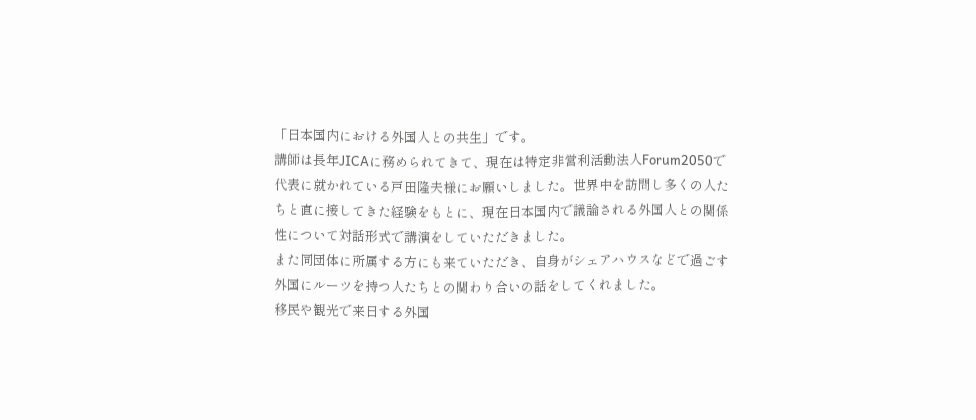「日本国内における外国人との共生」です。
講師は長年JICAに務められてきて、現在は特定非営利活動法人Forum2050で代表に就かれている戸田隆夫様にお願いしました。世界中を訪問し多くの人たちと直に接してきた経験をもとに、現在日本国内で議論される外国人との関係性について対話形式で講演をしていただきました。
また同団体に所属する方にも来ていただき、自身がシェアハウスなどで過ごす外国にルーツを持つ人たちとの関わり合いの話をしてくれました。
移民や観光で来日する外国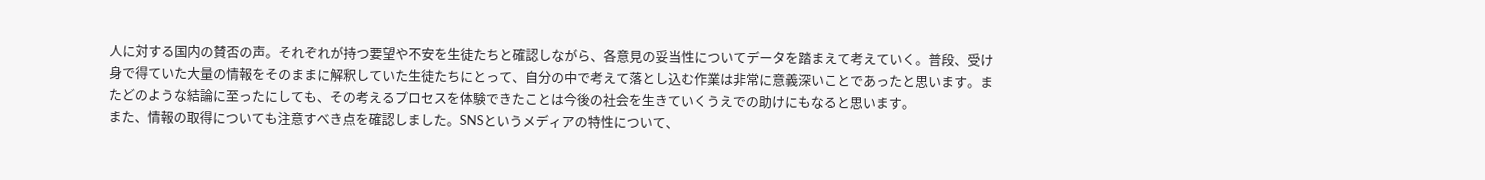人に対する国内の賛否の声。それぞれが持つ要望や不安を生徒たちと確認しながら、各意見の妥当性についてデータを踏まえて考えていく。普段、受け身で得ていた大量の情報をそのままに解釈していた生徒たちにとって、自分の中で考えて落とし込む作業は非常に意義深いことであったと思います。またどのような結論に至ったにしても、その考えるプロセスを体験できたことは今後の社会を生きていくうえでの助けにもなると思います。
また、情報の取得についても注意すべき点を確認しました。SNSというメディアの特性について、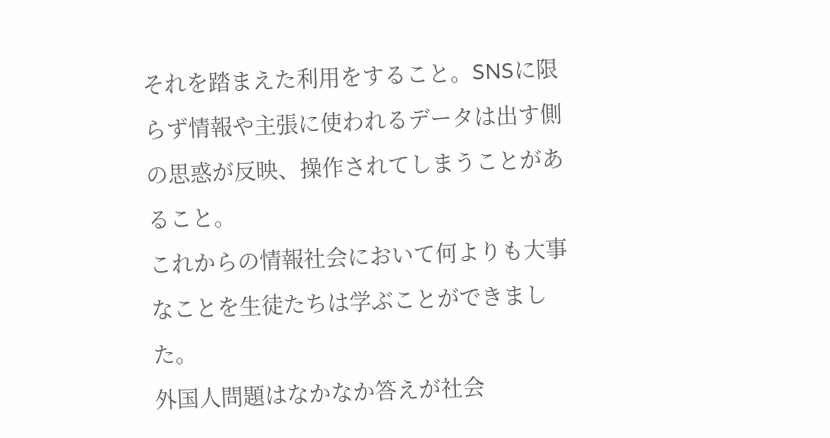それを踏まえた利用をすること。SNSに限らず情報や主張に使われるデータは出す側の思惑が反映、操作されてしまうことがあること。
これからの情報社会において何よりも大事なことを生徒たちは学ぶことができました。
外国人問題はなかなか答えが社会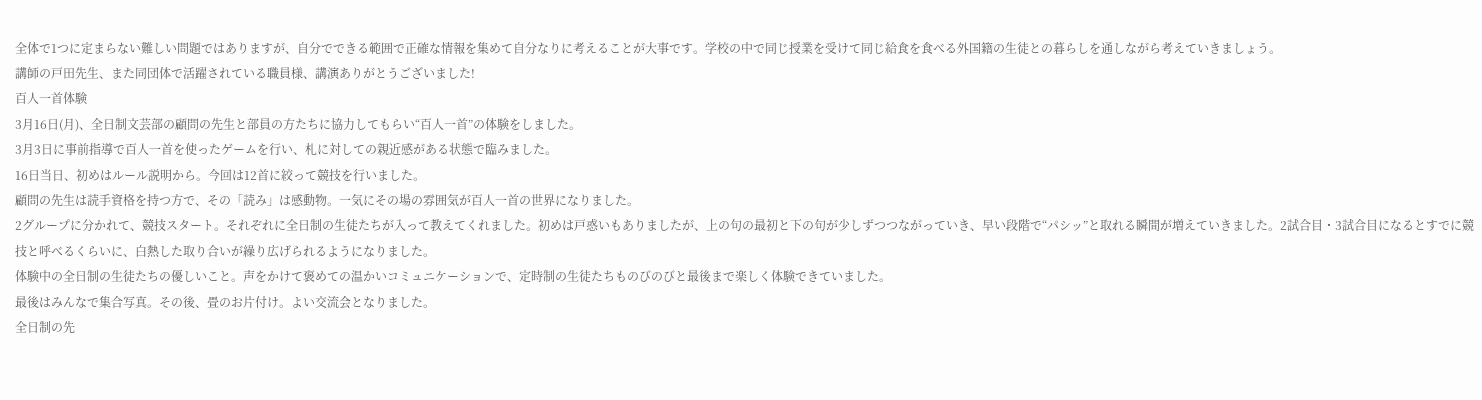全体で1つに定まらない難しい問題ではありますが、自分でできる範囲で正確な情報を集めて自分なりに考えることが大事です。学校の中で同じ授業を受けて同じ給食を食べる外国籍の生徒との暮らしを通しながら考えていきましょう。
講師の戸田先生、また同団体で活躍されている職員様、講演ありがとうございました!
百人一首体験
3月16日(月)、全日制文芸部の顧問の先生と部員の方たちに協力してもらい“百人一首”の体験をしました。
3月3日に事前指導で百人一首を使ったゲームを行い、札に対しての親近感がある状態で臨みました。
16日当日、初めはルール説明から。今回は12首に絞って競技を行いました。
顧問の先生は読手資格を持つ方で、その「読み」は感動物。一気にその場の雰囲気が百人一首の世界になりました。
2グループに分かれて、競技スタート。それぞれに全日制の生徒たちが入って教えてくれました。初めは戸惑いもありましたが、上の句の最初と下の句が少しずつつながっていき、早い段階で“パシッ”と取れる瞬間が増えていきました。2試合目・3試合目になるとすでに競技と呼べるくらいに、白熱した取り合いが繰り広げられるようになりました。
体験中の全日制の生徒たちの優しいこと。声をかけて褒めての温かいコミュニケーションで、定時制の生徒たちものびのびと最後まで楽しく体験できていました。
最後はみんなで集合写真。その後、畳のお片付け。よい交流会となりました。
全日制の先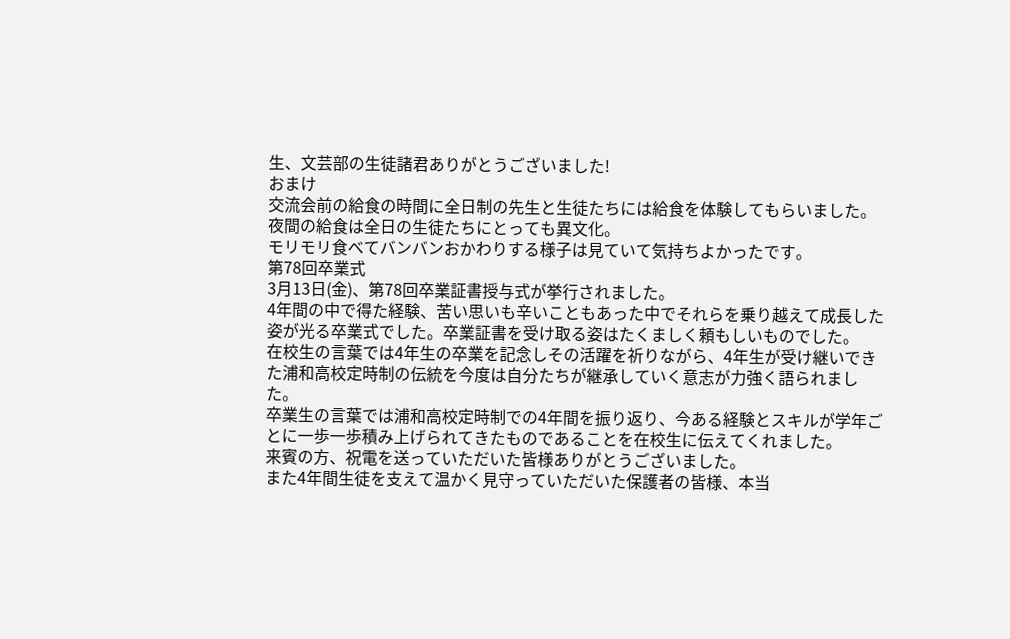生、文芸部の生徒諸君ありがとうございました!
おまけ
交流会前の給食の時間に全日制の先生と生徒たちには給食を体験してもらいました。夜間の給食は全日の生徒たちにとっても異文化。
モリモリ食べてバンバンおかわりする様子は見ていて気持ちよかったです。
第78回卒業式
3月13日(金)、第78回卒業証書授与式が挙行されました。
4年間の中で得た経験、苦い思いも辛いこともあった中でそれらを乗り越えて成長した姿が光る卒業式でした。卒業証書を受け取る姿はたくましく頼もしいものでした。
在校生の言葉では4年生の卒業を記念しその活躍を祈りながら、4年生が受け継いできた浦和高校定時制の伝統を今度は自分たちが継承していく意志が力強く語られました。
卒業生の言葉では浦和高校定時制での4年間を振り返り、今ある経験とスキルが学年ごとに一歩一歩積み上げられてきたものであることを在校生に伝えてくれました。
来賓の方、祝電を送っていただいた皆様ありがとうございました。
また4年間生徒を支えて温かく見守っていただいた保護者の皆様、本当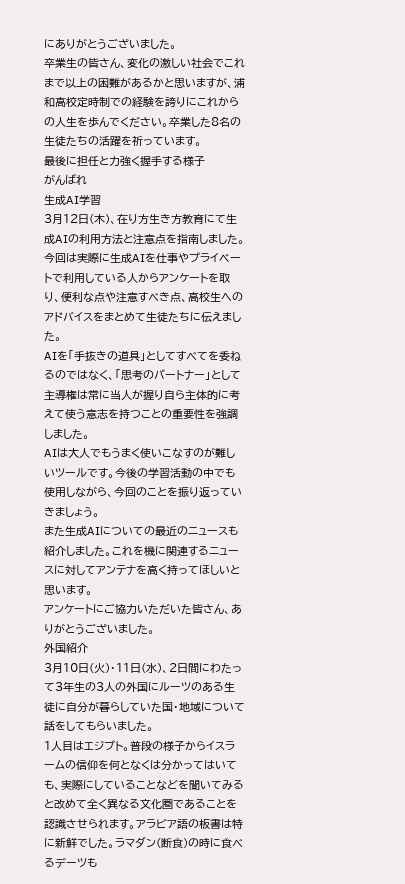にありがとうございました。
卒業生の皆さん、変化の激しい社会でこれまで以上の困難があるかと思いますが、浦和高校定時制での経験を誇りにこれからの人生を歩んでください。卒業した8名の生徒たちの活躍を祈っています。
最後に担任と力強く握手する様子
がんばれ
生成AI学習
3月12日(木)、在り方生き方教育にて生成AIの利用方法と注意点を指南しました。
今回は実際に生成AIを仕事やプライベートで利用している人からアンケートを取り、便利な点や注意すべき点、高校生へのアドバイスをまとめて生徒たちに伝えました。
AIを「手抜きの道具」としてすべてを委ねるのではなく、「思考のパートナー」として主導権は常に当人が握り自ら主体的に考えて使う意志を持つことの重要性を強調しました。
AIは大人でもうまく使いこなすのが難しいツールです。今後の学習活動の中でも使用しながら、今回のことを振り返っていきましょう。
また生成AIについての最近のニュースも紹介しました。これを機に関連するニュースに対してアンテナを高く持ってほしいと思います。
アンケートにご協力いただいた皆さん、ありがとうございました。
外国紹介
3月10日(火)・11日(水)、2日間にわたって3年生の3人の外国にルーツのある生徒に自分が暮らしていた国・地域について話をしてもらいました。
1人目はエジプト。普段の様子からイスラームの信仰を何となくは分かってはいても、実際にしていることなどを聞いてみると改めて全く異なる文化圏であることを認識させられます。アラビア語の板書は特に新鮮でした。ラマダン(断食)の時に食べるデーツも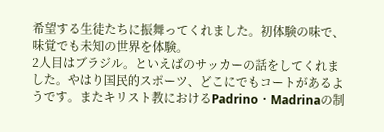希望する生徒たちに振舞ってくれました。初体験の味で、味覚でも未知の世界を体験。
2人目はブラジル。といえばのサッカーの話をしてくれました。やはり国民的スポーツ、どこにでもコートがあるようです。またキリスト教におけるPadrino・Madrinaの制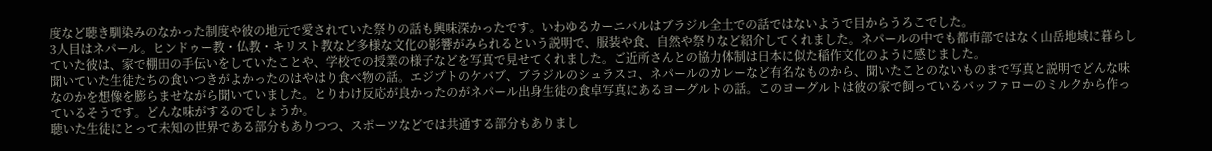度など聴き馴染みのなかった制度や彼の地元で愛されていた祭りの話も興味深かったです。いわゆるカーニバルはブラジル全土での話ではないようで目からうろこでした。
3人目はネパール。ヒンドゥー教・仏教・キリスト教など多様な文化の影響がみられるという説明で、服装や食、自然や祭りなど紹介してくれました。ネパールの中でも都市部ではなく山岳地域に暮らしていた彼は、家で棚田の手伝いをしていたことや、学校での授業の様子などを写真で見せてくれました。ご近所さんとの協力体制は日本に似た稲作文化のように感じました。
聞いていた生徒たちの食いつきがよかったのはやはり食べ物の話。エジプトのケバブ、ブラジルのシュラスコ、ネパールのカレーなど有名なものから、聞いたことのないものまで写真と説明でどんな味なのかを想像を膨らませながら聞いていました。とりわけ反応が良かったのがネパール出身生徒の食卓写真にあるヨーグルトの話。このヨーグルトは彼の家で飼っているバッファローのミルクから作っているそうです。どんな味がするのでしょうか。
聴いた生徒にとって未知の世界である部分もありつつ、スポーツなどでは共通する部分もありまし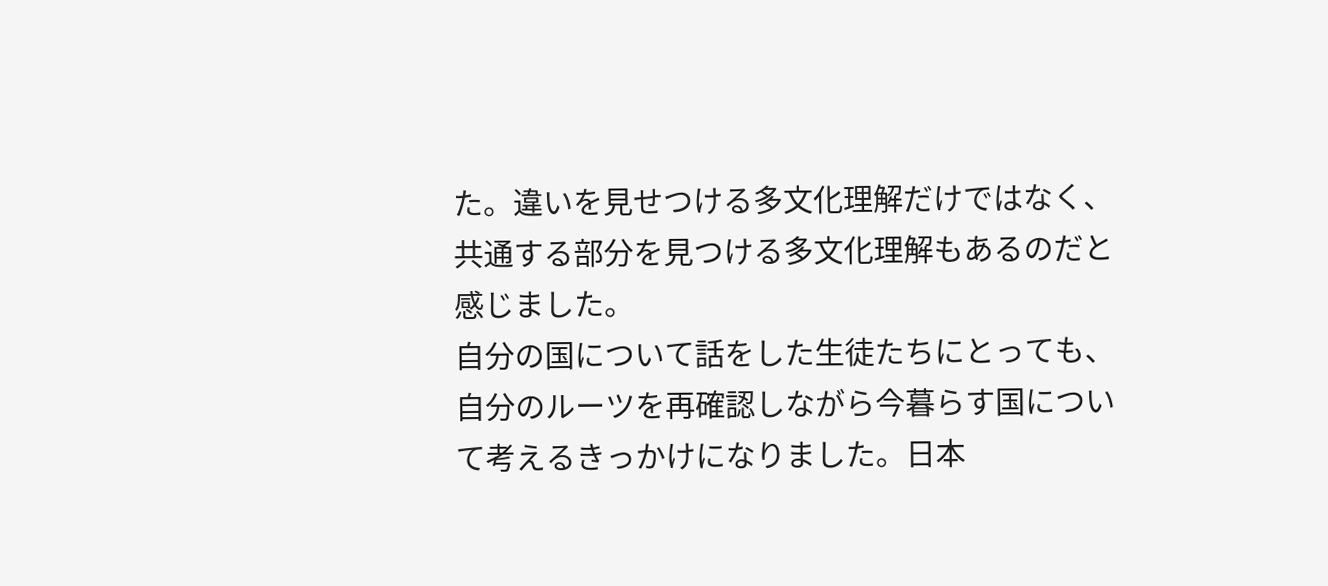た。違いを見せつける多文化理解だけではなく、共通する部分を見つける多文化理解もあるのだと感じました。
自分の国について話をした生徒たちにとっても、自分のルーツを再確認しながら今暮らす国について考えるきっかけになりました。日本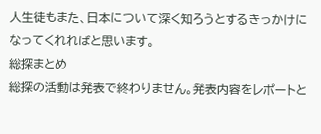人生徒もまた、日本について深く知ろうとするきっかけになってくれればと思います。
総探まとめ
総探の活動は発表で終わりません。発表内容をレポートと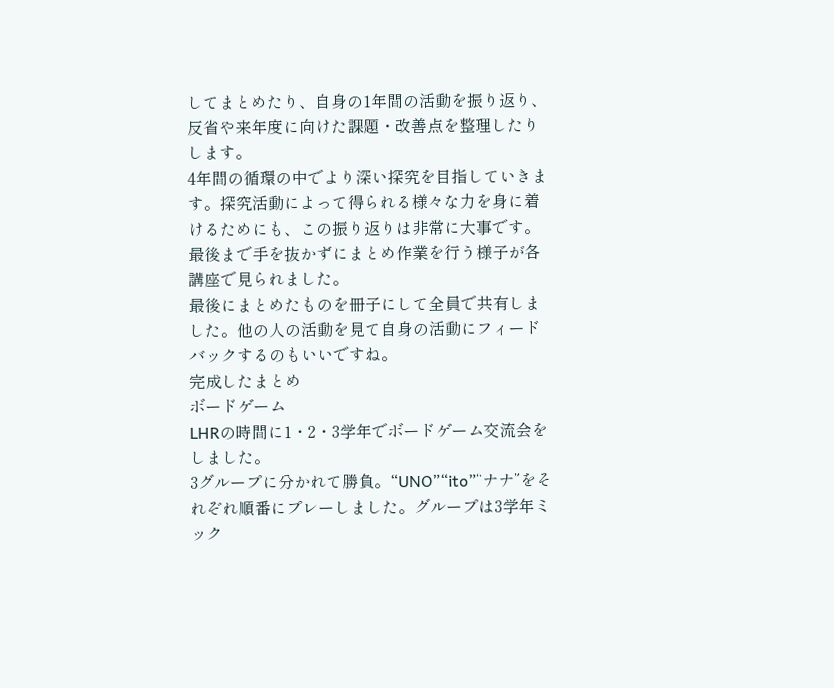してまとめたり、自身の1年間の活動を振り返り、反省や来年度に向けた課題・改善点を整理したりします。
4年間の循環の中でより深い探究を目指していきます。探究活動によって得られる様々な力を身に着けるためにも、この振り返りは非常に大事です。最後まで手を抜かずにまとめ作業を行う様子が各講座で見られました。
最後にまとめたものを冊子にして全員で共有しました。他の人の活動を見て自身の活動にフィードバックするのもいいですね。
完成したまとめ
ボードゲーム
LHRの時間に1・2・3学年でボードゲーム交流会をしました。
3グループに分かれて勝負。“UNO”“ito”“ナナ”をそれぞれ順番にプレーしました。グループは3学年ミック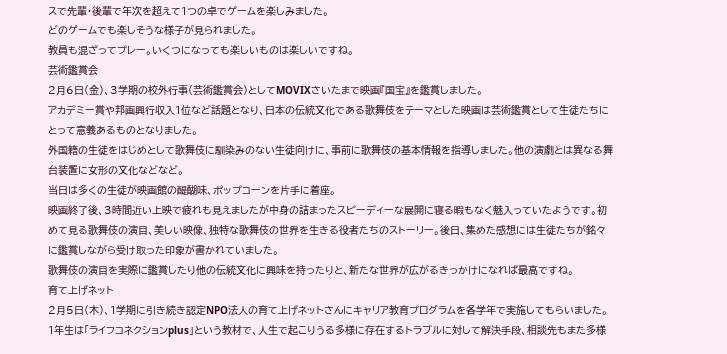スで先輩・後輩で年次を超えて1つの卓でゲームを楽しみました。
どのゲームでも楽しそうな様子が見られました。
教員も混ざってプレー。いくつになっても楽しいものは楽しいですね。
芸術鑑賞会
2月6日(金)、3学期の校外行事(芸術鑑賞会)としてMOVIXさいたまで映画『国宝』を鑑賞しました。
アカデミー賞や邦画興行収入1位など話題となり、日本の伝統文化である歌舞伎をテーマとした映画は芸術鑑賞として生徒たちにとって意義あるものとなりました。
外国籍の生徒をはじめとして歌舞伎に馴染みのない生徒向けに、事前に歌舞伎の基本情報を指導しました。他の演劇とは異なる舞台装置に女形の文化などなど。
当日は多くの生徒が映画館の醍醐味、ポップコーンを片手に着座。
映画終了後、3時間近い上映で疲れも見えましたが中身の詰まったスピーディーな展開に寝る暇もなく魅入っていたようです。初めて見る歌舞伎の演目、美しい映像、独特な歌舞伎の世界を生きる役者たちのストーリー。後日、集めた感想には生徒たちが銘々に鑑賞しながら受け取った印象が書かれていました。
歌舞伎の演目を実際に鑑賞したり他の伝統文化に興味を持ったりと、新たな世界が広がるきっかけになれば最高ですね。
育て上げネット
2月5日(木)、1学期に引き続き認定NPO法人の育て上げネットさんにキャリア教育プログラムを各学年で実施してもらいました。
1年生は「ライフコネクションplus」という教材で、人生で起こりうる多様に存在するトラブルに対して解決手段、相談先もまた多様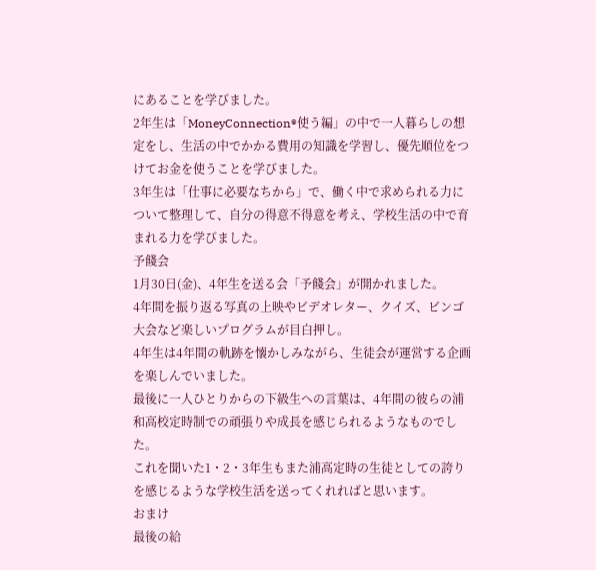にあることを学びました。
2年生は「MoneyConnection®使う編」の中で一人暮らしの想定をし、生活の中でかかる費用の知識を学習し、優先順位をつけてお金を使うことを学びました。
3年生は「仕事に必要なちから」で、働く中で求められる力について整理して、自分の得意不得意を考え、学校生活の中で育まれる力を学びました。
予餞会
1月30日(金)、4年生を送る会「予餞会」が開かれました。
4年間を振り返る写真の上映やビデオレター、クイズ、ビンゴ大会など楽しいプログラムが目白押し。
4年生は4年間の軌跡を懐かしみながら、生徒会が運営する企画を楽しんでいました。
最後に一人ひとりからの下級生への言葉は、4年間の彼らの浦和高校定時制での頑張りや成長を感じられるようなものでした。
これを聞いた1・2・3年生もまた浦高定時の生徒としての誇りを感じるような学校生活を送ってくれればと思います。
おまけ
最後の給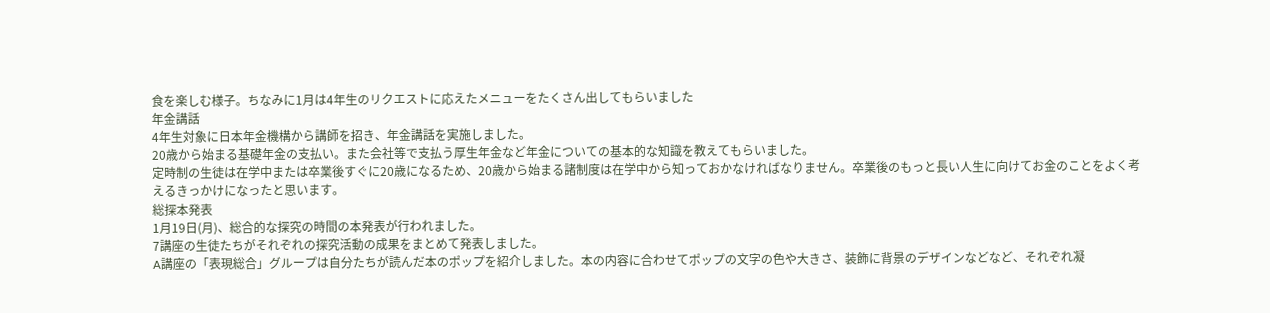食を楽しむ様子。ちなみに1月は4年生のリクエストに応えたメニューをたくさん出してもらいました
年金講話
4年生対象に日本年金機構から講師を招き、年金講話を実施しました。
20歳から始まる基礎年金の支払い。また会社等で支払う厚生年金など年金についての基本的な知識を教えてもらいました。
定時制の生徒は在学中または卒業後すぐに20歳になるため、20歳から始まる諸制度は在学中から知っておかなければなりません。卒業後のもっと長い人生に向けてお金のことをよく考えるきっかけになったと思います。
総探本発表
1月19日(月)、総合的な探究の時間の本発表が行われました。
7講座の生徒たちがそれぞれの探究活動の成果をまとめて発表しました。
A講座の「表現総合」グループは自分たちが読んだ本のポップを紹介しました。本の内容に合わせてポップの文字の色や大きさ、装飾に背景のデザインなどなど、それぞれ凝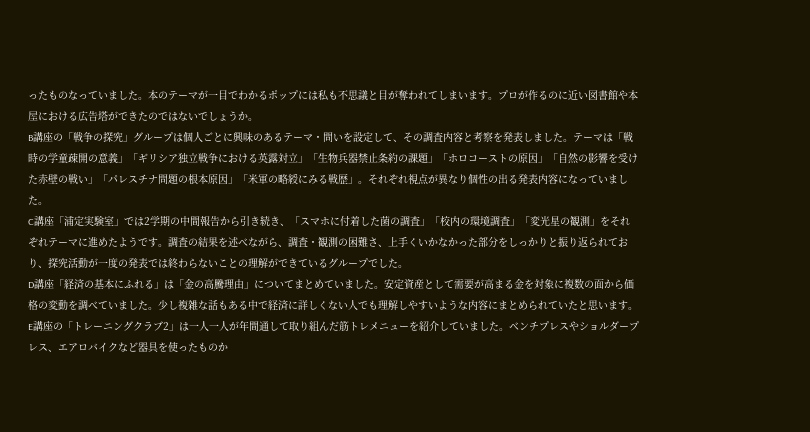ったものなっていました。本のテーマが一目でわかるポップには私も不思議と目が奪われてしまいます。プロが作るのに近い図書館や本屋における広告塔ができたのではないでしょうか。
B講座の「戦争の探究」グループは個人ごとに興味のあるテーマ・問いを設定して、その調査内容と考察を発表しました。テーマは「戦時の学童疎開の意義」「ギリシア独立戦争における英露対立」「生物兵器禁止条約の課題」「ホロコーストの原因」「自然の影響を受けた赤壁の戦い」「パレスチナ問題の根本原因」「米軍の略綬にみる戦歴」。それぞれ視点が異なり個性の出る発表内容になっていました。
C講座「浦定実験室」では2学期の中間報告から引き続き、「スマホに付着した菌の調査」「校内の環境調査」「変光星の観測」をそれぞれテーマに進めたようです。調査の結果を述べながら、調査・観測の困難さ、上手くいかなかった部分をしっかりと振り返られており、探究活動が一度の発表では終わらないことの理解ができているグループでした。
D講座「経済の基本にふれる」は「金の高騰理由」についてまとめていました。安定資産として需要が高まる金を対象に複数の面から価格の変動を調べていました。少し複雑な話もある中で経済に詳しくない人でも理解しやすいような内容にまとめられていたと思います。
E講座の「トレーニングクラブ2」は一人一人が年間通して取り組んだ筋トレメニューを紹介していました。ベンチプレスやショルダープレス、エアロバイクなど器具を使ったものか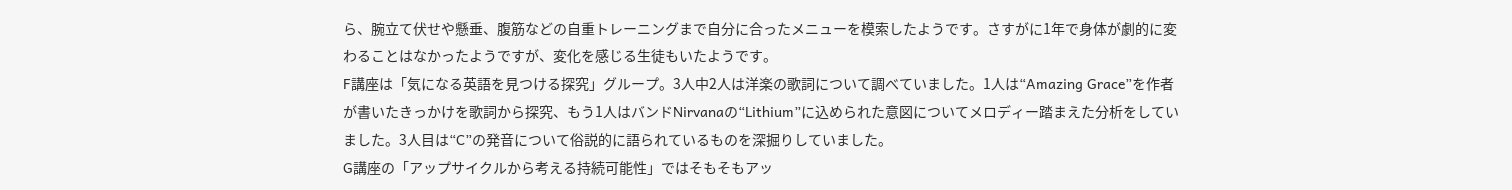ら、腕立て伏せや懸垂、腹筋などの自重トレーニングまで自分に合ったメニューを模索したようです。さすがに1年で身体が劇的に変わることはなかったようですが、変化を感じる生徒もいたようです。
F講座は「気になる英語を見つける探究」グループ。3人中2人は洋楽の歌詞について調べていました。1人は“Amazing Grace”を作者が書いたきっかけを歌詞から探究、もう1人はバンドNirvanaの“Lithium”に込められた意図についてメロディー踏まえた分析をしていました。3人目は“C”の発音について俗説的に語られているものを深掘りしていました。
G講座の「アップサイクルから考える持続可能性」ではそもそもアッ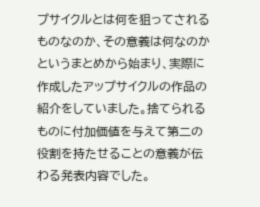プサイクルとは何を狙ってされるものなのか、その意義は何なのかというまとめから始まり、実際に作成したアップサイクルの作品の紹介をしていました。捨てられるものに付加価値を与えて第二の役割を持たせることの意義が伝わる発表内容でした。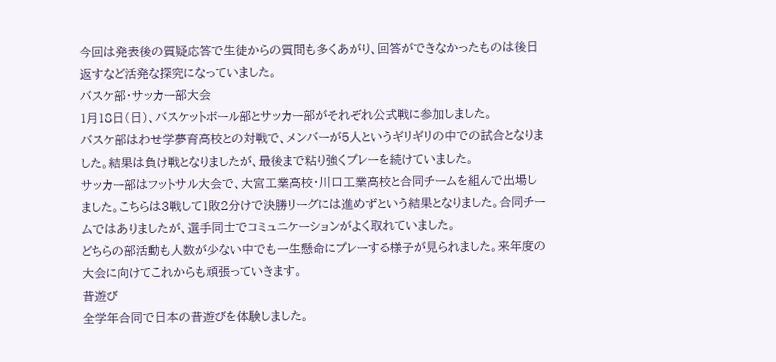今回は発表後の質疑応答で生徒からの質問も多くあがり、回答ができなかったものは後日返すなど活発な探究になっていました。
バスケ部・サッカー部大会
1月18日(日)、バスケットボール部とサッカー部がそれぞれ公式戦に参加しました。
バスケ部はわせ学夢育高校との対戦で、メンバーが5人というギリギリの中での試合となりました。結果は負け戦となりましたが、最後まで粘り強くプレーを続けていました。
サッカー部はフットサル大会で、大宮工業高校・川口工業高校と合同チームを組んで出場しました。こちらは3戦して1敗2分けで決勝リーグには進めずという結果となりました。合同チームではありましたが、選手同士でコミュニケーションがよく取れていました。
どちらの部活動も人数が少ない中でも一生懸命にプレーする様子が見られました。来年度の大会に向けてこれからも頑張っていきます。
昔遊び
全学年合同で日本の昔遊びを体験しました。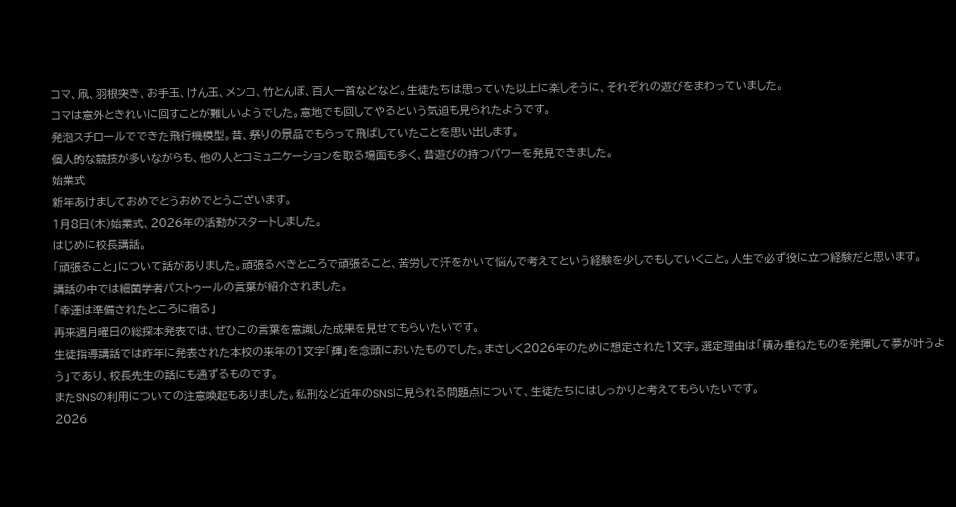コマ、凧、羽根突き、お手玉、けん玉、メンコ、竹とんぼ、百人一首などなど。生徒たちは思っていた以上に楽しそうに、それぞれの遊びをまわっていました。
コマは意外ときれいに回すことが難しいようでした。意地でも回してやるという気迫も見られたようです。
発泡スチロールでできた飛行機模型。昔、祭りの景品でもらって飛ばしていたことを思い出します。
個人的な競技が多いながらも、他の人とコミュニケーションを取る場面も多く、昔遊びの持つパワーを発見できました。
始業式
新年あけましておめでとうおめでとうございます。
1月8日(木)始業式、2026年の活動がスタートしました。
はじめに校長講話。
「頑張ること」について話がありました。頑張るべきところで頑張ること、苦労して汗をかいて悩んで考えてという経験を少しでもしていくこと。人生で必ず役に立つ経験だと思います。
講話の中では細菌学者パストゥールの言葉が紹介されました。
「幸運は準備されたところに宿る」
再来週月曜日の総探本発表では、ぜひこの言葉を意識した成果を見せてもらいたいです。
生徒指導講話では昨年に発表された本校の来年の1文字「輝」を念頭においたものでした。まさしく2026年のために想定された1文字。選定理由は「積み重ねたものを発揮して夢が叶うよう」であり、校長先生の話にも通ずるものです。
またSNSの利用についての注意喚起もありました。私刑など近年のSNSに見られる問題点について、生徒たちにはしっかりと考えてもらいたいです。
2026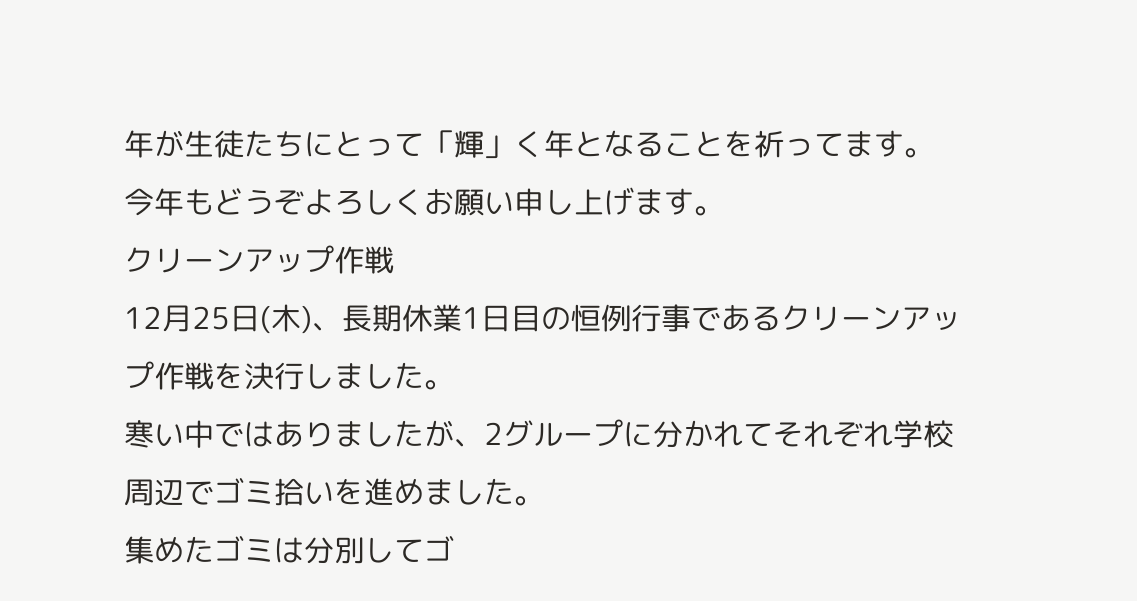年が生徒たちにとって「輝」く年となることを祈ってます。
今年もどうぞよろしくお願い申し上げます。
クリーンアップ作戦
12月25日(木)、長期休業1日目の恒例行事であるクリーンアップ作戦を決行しました。
寒い中ではありましたが、2グループに分かれてそれぞれ学校周辺でゴミ拾いを進めました。
集めたゴミは分別してゴ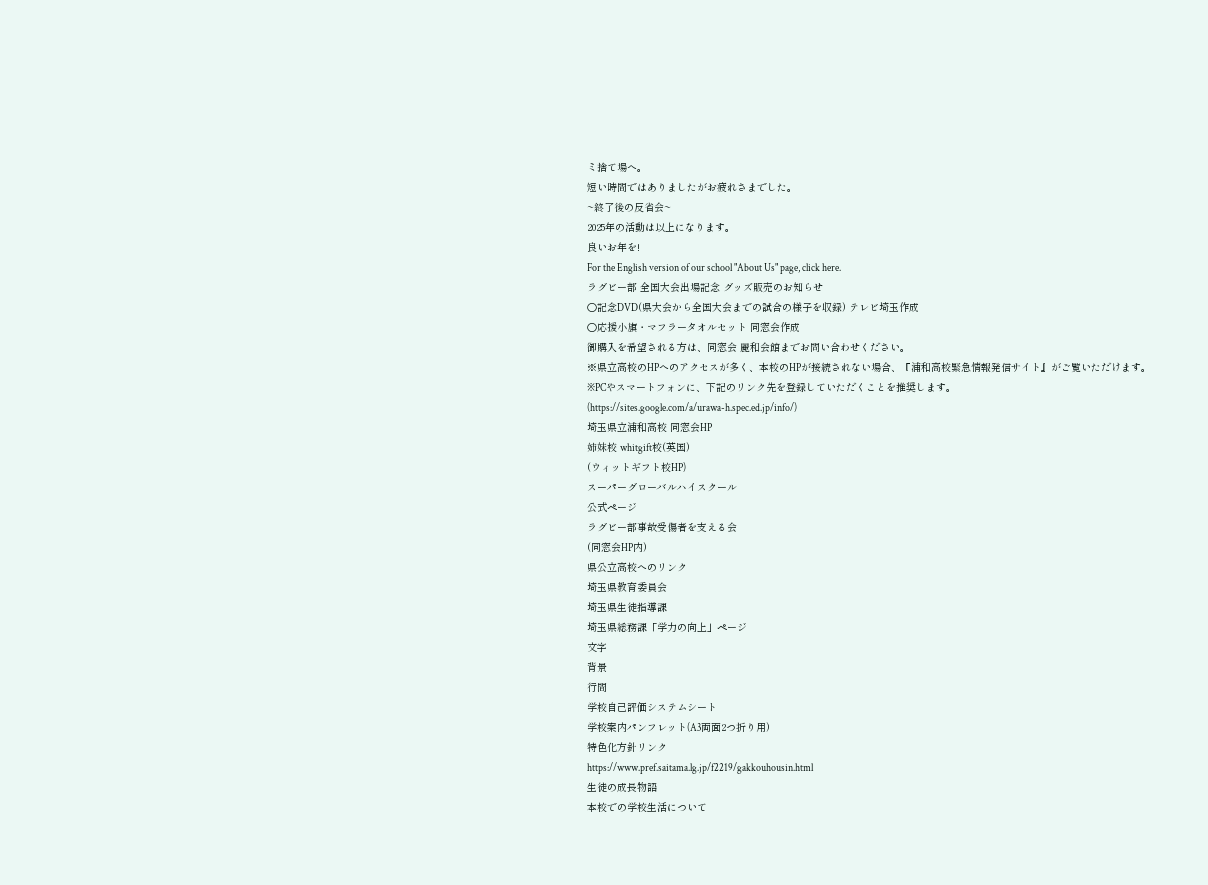ミ捨て場へ。
短い時間ではありましたがお疲れさまでした。
~終了後の反省会~
2025年の活動は以上になります。
良いお年を!
For the English version of our school "About Us" page, click here.
ラグビー部 全国大会出場記念 グッズ販売のお知らせ
〇記念DVD(県大会から全国大会までの試合の様子を収録) テレビ埼玉作成
〇応援小旗・マフラータオルセット 同窓会作成
御購入を希望される方は、同窓会 麗和会館までお問い合わせください。
※県立高校のHPへのアクセスが多く、本校のHPが接続されない場合、『浦和高校緊急情報発信サイト』がご覧いただけます。
※PCやスマートフォンに、下記のリンク先を登録していただくことを推奨します。
(https://sites.google.com/a/urawa-h.spec.ed.jp/info/)
埼玉県立浦和高校 同窓会HP
姉妹校 whitgift校(英国)
(ウィットギフト校HP)
スーパーグローバルハイスクール
公式ページ
ラグビー部事故受傷者を支える会
(同窓会HP内)
県公立高校へのリンク
埼玉県教育委員会
埼玉県生徒指導課
埼玉県総務課「学力の向上」ページ
文字
背景
行間
学校自己評価システムシート
学校案内パンフレット(A3両面2つ折り用)
特色化方針リンク
https://www.pref.saitama.lg.jp/f2219/gakkouhousin.html
生徒の成長物語
本校での学校生活について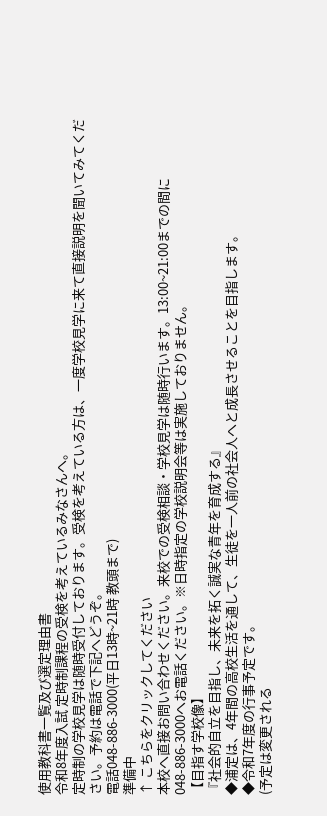使用教科書一覧及び選定理由書
令和8年度入試 定時制課程の受検を考えているみなさんへ。
定時制の学校見学は随時受付しております。受検を考えている方は、一度学校見学に来て直接説明を聞いてみてください。予約は電話で下記へどうぞ。
電話048-886-3000(平日13時~21時 教頭まで)
準備中
↑ こちらをクリックしてください
本校へ直接お問い合わせください。来校での受検相談・学校見学は随時行います。13:00~21:00までの間に048-886-3000へお電話ください。※日時指定の学校説明会等は実施しておりません。
【目指す学校像】
『社会的自立を目指し、未来を拓く誠実な青年を育成する』
◆浦定は、4年間の高校生活を通して、生徒を一人前の社会人へと成長させることを目指します。
◆令和7年度の行事予定です。
(予定は変更される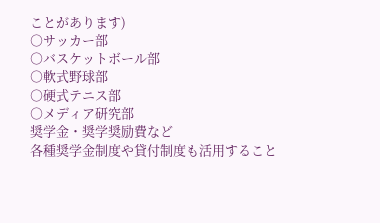ことがあります)
○サッカー部
○バスケットボール部
○軟式野球部
○硬式テニス部
○メディア研究部
奨学金・奨学奨励費など
各種奨学金制度や貸付制度も活用すること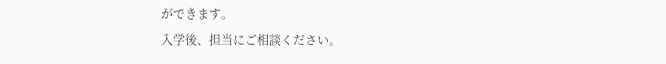ができます。
入学後、担当にご相談ください。